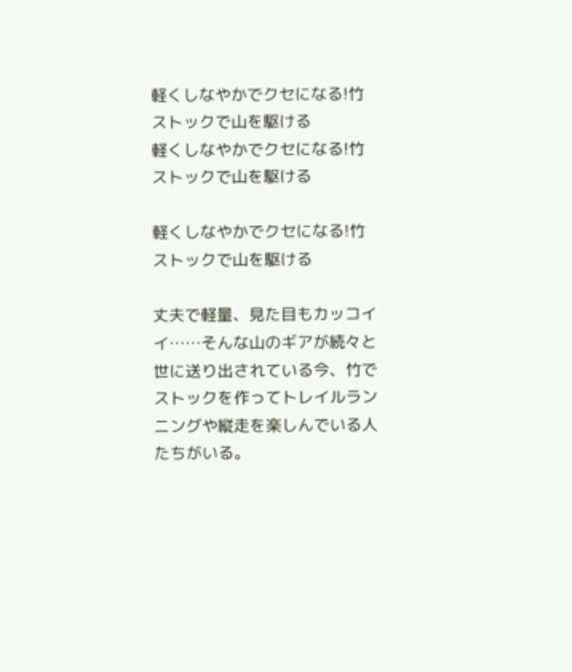軽くしなやかでクセになる!竹ストックで山を駆ける
軽くしなやかでクセになる!竹ストックで山を駆ける

軽くしなやかでクセになる!竹ストックで山を駆ける

丈夫で軽量、見た目もカッコイイ……そんな山のギアが続々と世に送り出されている今、竹でストックを作ってトレイルランニングや縦走を楽しんでいる人たちがいる。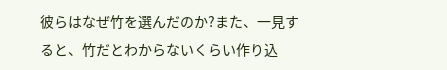彼らはなぜ竹を選んだのか?また、一見すると、竹だとわからないくらい作り込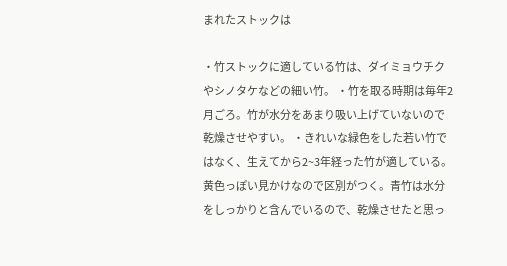まれたストックは

・竹ストックに適している竹は、ダイミョウチクやシノタケなどの細い竹。 ・竹を取る時期は毎年2月ごろ。竹が水分をあまり吸い上げていないので乾燥させやすい。 ・きれいな緑色をした若い竹ではなく、生えてから2~3年経った竹が適している。黄色っぽい見かけなので区別がつく。青竹は水分をしっかりと含んでいるので、乾燥させたと思っ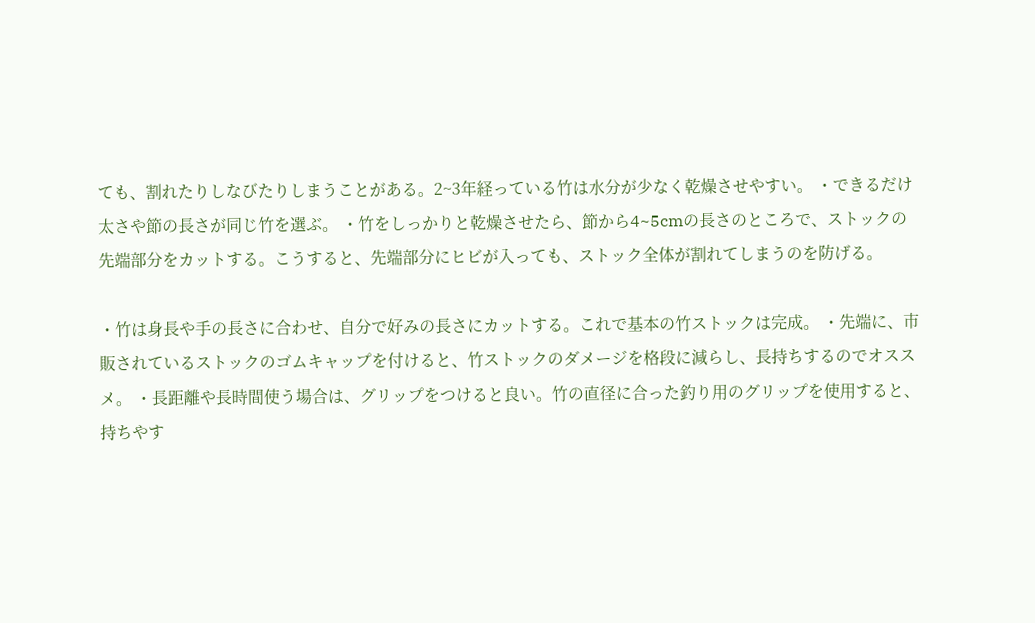ても、割れたりしなびたりしまうことがある。2~3年経っている竹は水分が少なく乾燥させやすい。 ・できるだけ太さや節の長さが同じ竹を選ぶ。 ・竹をしっかりと乾燥させたら、節から4~5cmの長さのところで、ストックの先端部分をカットする。こうすると、先端部分にヒビが入っても、ストック全体が割れてしまうのを防げる。

・竹は身長や手の長さに合わせ、自分で好みの長さにカットする。これで基本の竹ストックは完成。 ・先端に、市販されているストックのゴムキャップを付けると、竹ストックのダメージを格段に減らし、長持ちするのでオススメ。 ・長距離や長時間使う場合は、グリップをつけると良い。竹の直径に合った釣り用のグリップを使用すると、持ちやす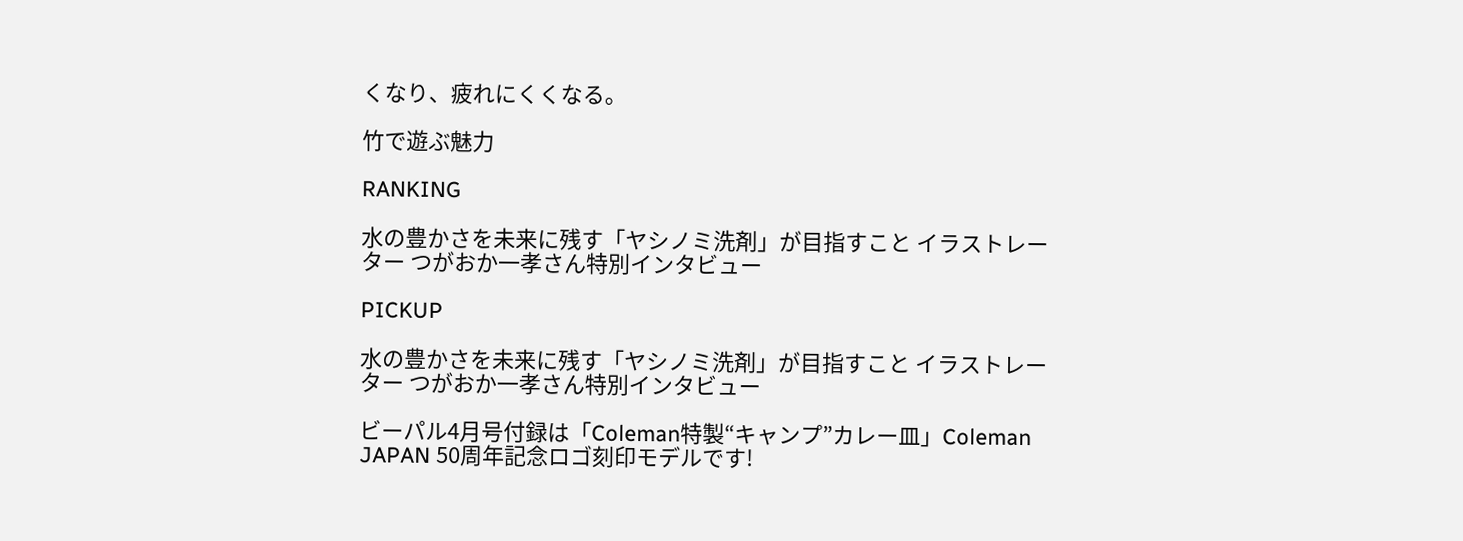くなり、疲れにくくなる。

竹で遊ぶ魅力

RANKING

水の豊かさを未来に残す「ヤシノミ洗剤」が目指すこと イラストレーター つがおか一孝さん特別インタビュー

PICKUP

水の豊かさを未来に残す「ヤシノミ洗剤」が目指すこと イラストレーター つがおか一孝さん特別インタビュー

ビーパル4月号付録は「Coleman特製“キャンプ”カレー皿」Coleman JAPAN 50周年記念ロゴ刻印モデルです!